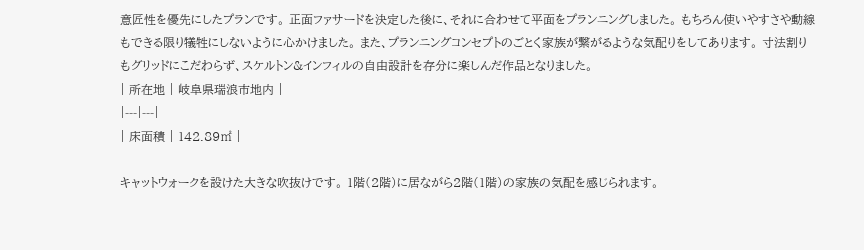意匠性を優先にしたプランです。 正面ファサードを決定した後に、それに合わせて平面をプランニングしました。 もちろん使いやすさや動線もできる限り犠牲にしないように心かけました。 また、プランニングコンセプトのごとく家族が繋がるような気配りをしてあります。 寸法割りもグリッドにこだわらず、スケルトン&インフィルの自由設計を存分に楽しんだ作品となりました。
| 所在地 | 岐阜県瑞浪市地内 |
|---|---|
| 床面積 | 142.89㎡ |

キャットウォークを設けた大きな吹抜けです。 1階(2階)に居ながら2階(1階)の家族の気配を感じられます。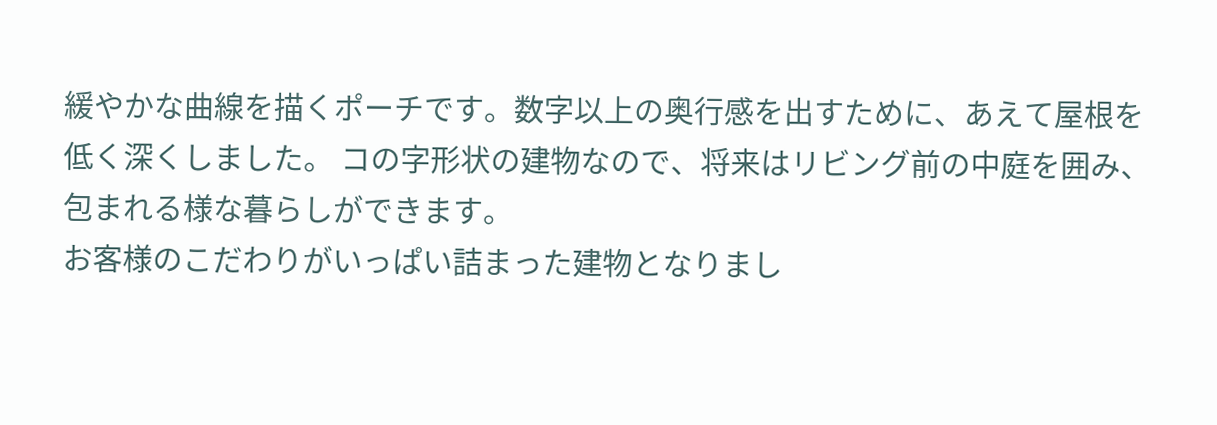緩やかな曲線を描くポーチです。数字以上の奥行感を出すために、あえて屋根を低く深くしました。 コの字形状の建物なので、将来はリビング前の中庭を囲み、包まれる様な暮らしができます。
お客様のこだわりがいっぱい詰まった建物となりまし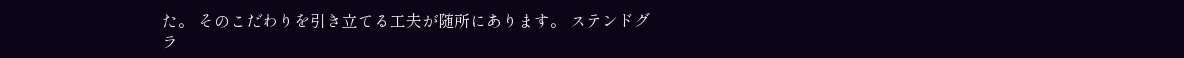た。 そのこだわりを引き立てる工夫が随所にあります。 ステンドグラ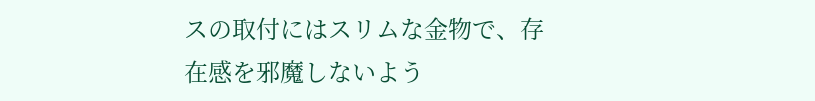スの取付にはスリムな金物で、存在感を邪魔しないよう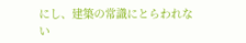にし、建築の常識にとらわれない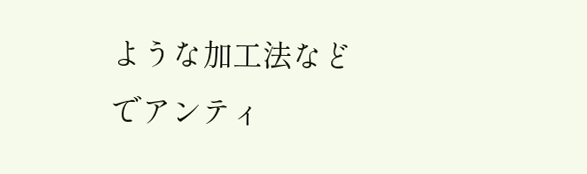ような加工法などでアンティ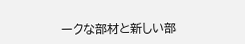ークな部材と新しい部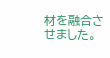材を融合させました。